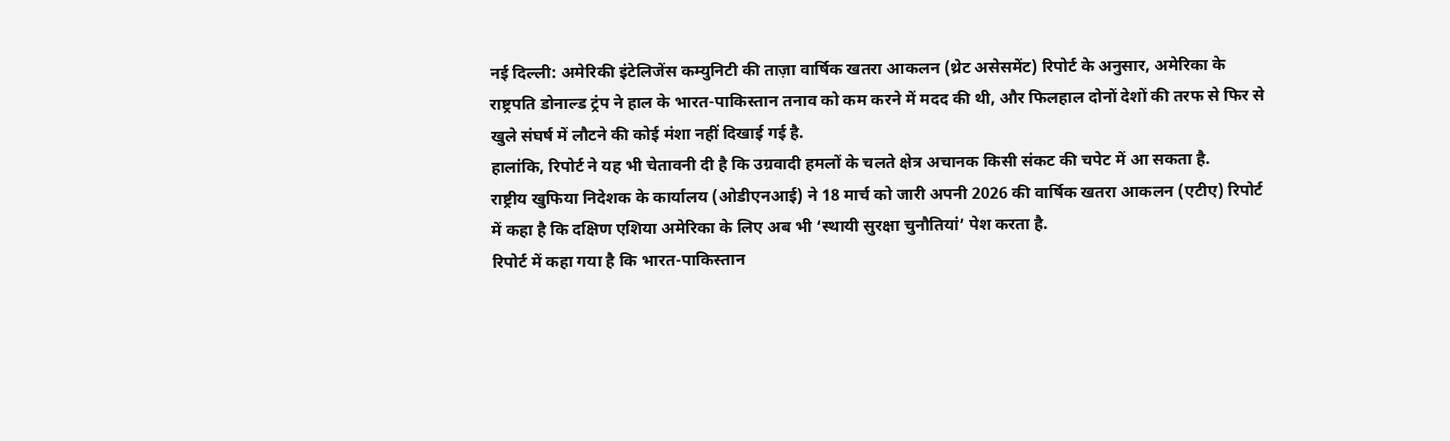नई दिल्ली: अमेरिकी इंटेलिजेंस कम्युनिटी की ताज़ा वार्षिक खतरा आकलन (थ्रेट असेसमेंट) रिपोर्ट के अनुसार, अमेरिका के राष्ट्रपति डोनाल्ड ट्रंप ने हाल के भारत-पाकिस्तान तनाव को कम करने में मदद की थी, और फिलहाल दोनों देशों की तरफ से फिर से खुले संघर्ष में लौटने की कोई मंशा नहीं दिखाई गई है.
हालांकि, रिपोर्ट ने यह भी चेतावनी दी है कि उग्रवादी हमलों के चलते क्षेत्र अचानक किसी संकट की चपेट में आ सकता है.
राष्ट्रीय खुफिया निदेशक के कार्यालय (ओडीएनआई) ने 18 मार्च को जारी अपनी 2026 की वार्षिक खतरा आकलन (एटीए) रिपोर्ट में कहा है कि दक्षिण एशिया अमेरिका के लिए अब भी ‘स्थायी सुरक्षा चुनौतियां’ पेश करता है.
रिपोर्ट में कहा गया है कि भारत-पाकिस्तान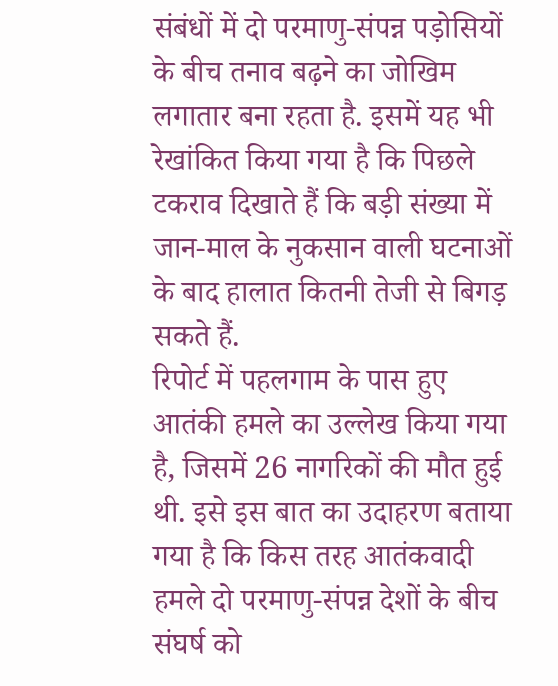संबंधों में दो परमाणु-संपन्न पड़ोसियों के बीच तनाव बढ़ने का जोखिम लगातार बना रहता है. इसमें यह भी रेखांकित किया गया है कि पिछले टकराव दिखाते हैं कि बड़ी संख्या में जान-माल के नुकसान वाली घटनाओं के बाद हालात कितनी तेजी से बिगड़ सकते हैं.
रिपोर्ट में पहलगाम के पास हुए आतंकी हमले का उल्लेख किया गया है, जिसमें 26 नागरिकों की मौत हुई थी. इसे इस बात का उदाहरण बताया गया है कि किस तरह आतंकवादी हमले दो परमाणु-संपन्न देशों के बीच संघर्ष को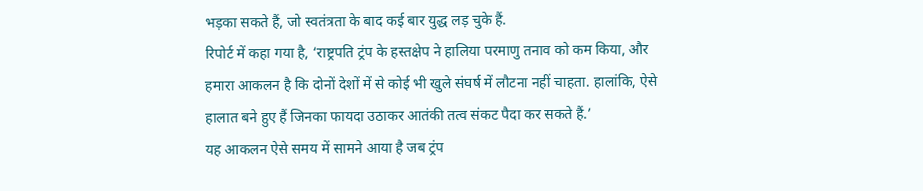भड़का सकते हैं, जो स्वतंत्रता के बाद कई बार युद्ध लड़ चुके हैं.
रिपोर्ट में कहा गया है, ‘राष्ट्रपति ट्रंप के हस्तक्षेप ने हालिया परमाणु तनाव को कम किया, और हमारा आकलन है कि दोनों देशों में से कोई भी खुले संघर्ष में लौटना नहीं चाहता. हालांकि, ऐसे हालात बने हुए हैं जिनका फायदा उठाकर आतंकी तत्व संकट पैदा कर सकते हैं.’
यह आकलन ऐसे समय में सामने आया है जब ट्रंप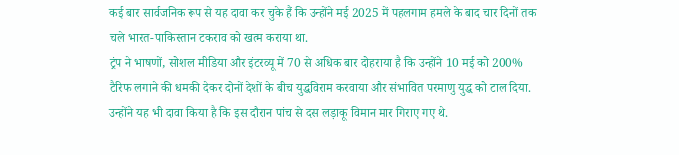कई बार सार्वजनिक रूप से यह दावा कर चुके हैं कि उन्होंने मई 2025 में पहलगाम हमले के बाद चार दिनों तक चले भारत-पाकिस्तान टकराव को खत्म कराया था.
ट्रंप ने भाषणों, सोशल मीडिया और इंटरव्यू में 70 से अधिक बार दोहराया है कि उन्होंने 10 मई को 200% टैरिफ लगाने की धमकी देकर दोनों देशों के बीच युद्धविराम करवाया और संभावित परमाणु युद्ध को टाल दिया. उन्होंने यह भी दावा किया है कि इस दौरान पांच से दस लड़ाकू विमान मार गिराए गए थे.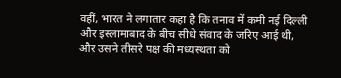वहीं, भारत ने लगातार कहा है कि तनाव में कमी नई दिल्ली और इस्लामाबाद के बीच सीधे संवाद के जरिए आई थी, और उसने तीसरे पक्ष की मध्यस्थता को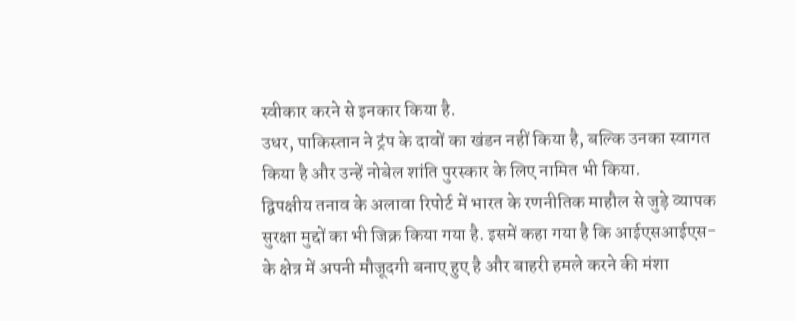स्वीकार करने से इनकार किया है.
उधर, पाकिस्तान ने ट्रंप के दावों का खंडन नहीं किया है, बल्कि उनका स्वागत किया है और उन्हें नोबेल शांति पुरस्कार के लिए नामित भी किया.
द्विपक्षीय तनाव के अलावा रिपोर्ट में भारत के रणनीतिक माहौल से जुड़े व्यापक सुरक्षा मुद्दों का भी जिक्र किया गया है. इसमें कहा गया है कि आईएसआईएस-के क्षेत्र में अपनी मौजूदगी बनाए हुए है और बाहरी हमले करने की मंशा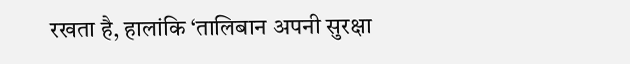रखता है, हालांकि ‘तालिबान अपनी सुरक्षा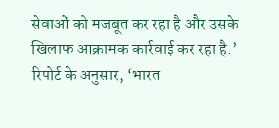सेवाओं को मजबूत कर रहा है और उसके खिलाफ आक्रामक कार्रवाई कर रहा है.’
रिपोर्ट के अनुसार, ‘भारत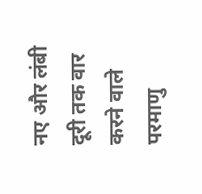नए और लंबी दूरी तक वार करने वाले परमाणु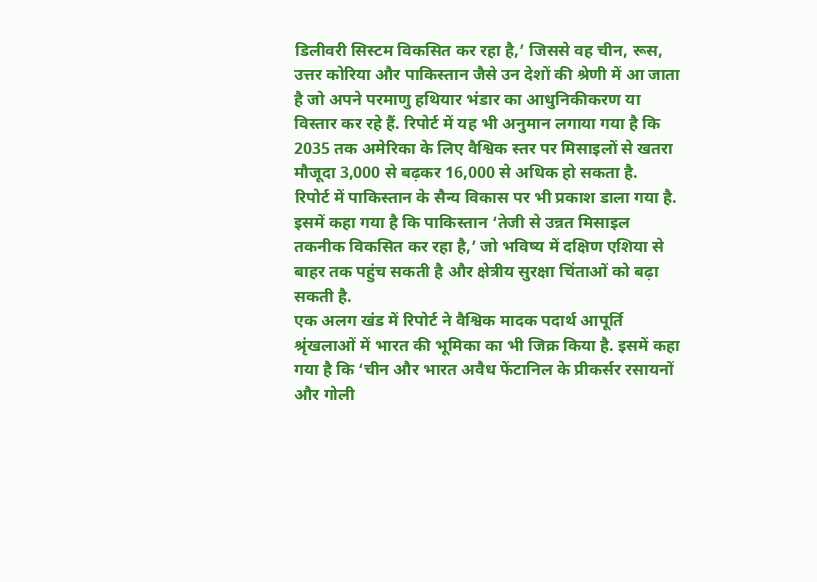डिलीवरी सिस्टम विकसित कर रहा है,’ जिससे वह चीन, रूस, उत्तर कोरिया और पाकिस्तान जैसे उन देशों की श्रेणी में आ जाता है जो अपने परमाणु हथियार भंडार का आधुनिकीकरण या विस्तार कर रहे हैं. रिपोर्ट में यह भी अनुमान लगाया गया है कि 2035 तक अमेरिका के लिए वैश्विक स्तर पर मिसाइलों से खतरा मौजूदा 3,000 से बढ़कर 16,000 से अधिक हो सकता है.
रिपोर्ट में पाकिस्तान के सैन्य विकास पर भी प्रकाश डाला गया है. इसमें कहा गया है कि पाकिस्तान ‘तेजी से उन्नत मिसाइल तकनीक विकसित कर रहा है,’ जो भविष्य में दक्षिण एशिया से बाहर तक पहुंच सकती है और क्षेत्रीय सुरक्षा चिंताओं को बढ़ा सकती है.
एक अलग खंड में रिपोर्ट ने वैश्विक मादक पदार्थ आपूर्ति श्रृंखलाओं में भारत की भूमिका का भी जिक्र किया है. इसमें कहा गया है कि ‘चीन और भारत अवैध फेंटानिल के प्रीकर्सर रसायनों और गोली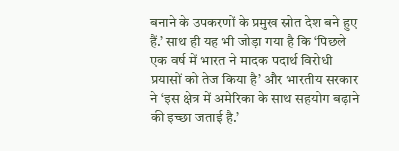बनाने के उपकरणों के प्रमुख स्रोत देश बने हुए हैं.’ साथ ही यह भी जोड़ा गया है कि ‘पिछले एक वर्ष में भारत ने मादक पदार्थ विरोधी प्रयासों को तेज किया है’ और भारतीय सरकार ने ‘इस क्षेत्र में अमेरिका के साथ सहयोग बढ़ाने की इच्छा जताई है.’